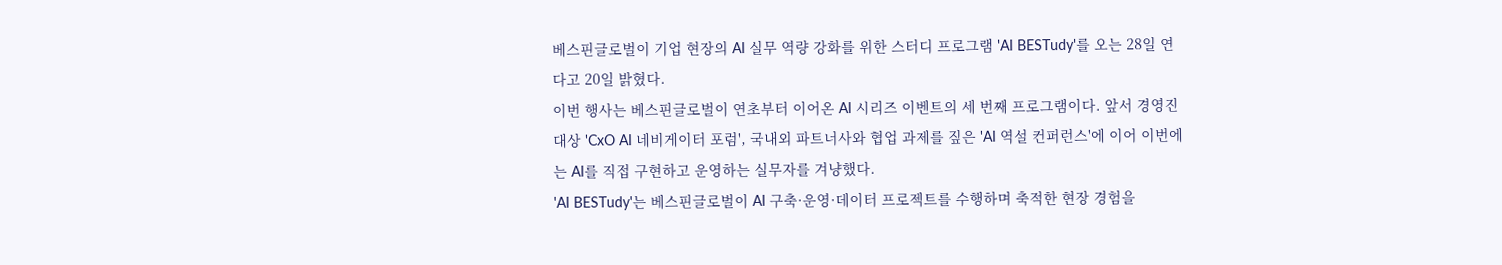베스핀글로벌이 기업 현장의 AI 실무 역량 강화를 위한 스터디 프로그램 'AI BESTudy'를 오는 28일 연다고 20일 밝혔다.
이번 행사는 베스핀글로벌이 연초부터 이어온 AI 시리즈 이벤트의 세 번째 프로그램이다. 앞서 경영진 대상 'CxO AI 네비게이터 포럼', 국내외 파트너사와 협업 과제를 짚은 'AI 역설 컨퍼런스'에 이어 이번에는 AI를 직접 구현하고 운영하는 실무자를 겨냥했다.
'AI BESTudy'는 베스핀글로벌이 AI 구축·운영·데이터 프로젝트를 수행하며 축적한 현장 경험을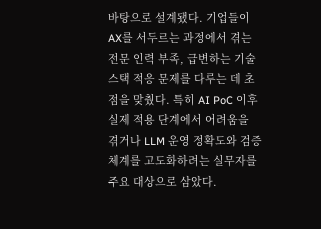바탕으로 설계됐다. 기업들이 AX를 서두르는 과정에서 겪는 전문 인력 부족, 급변하는 기술 스택 적응 문제를 다루는 데 초점을 맞췄다. 특히 AI PoC 이후 실제 적용 단계에서 어려움을 겪거나 LLM 운영 정확도와 검증 체계를 고도화하려는 실무자를 주요 대상으로 삼았다.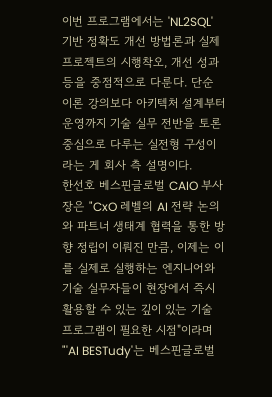이번 프로그램에서는 'NL2SQL' 기반 정확도 개선 방법론과 실제 프로젝트의 시행착오, 개선 성과 등을 중점적으로 다룬다. 단순 이론 강의보다 아키텍처 설계부터 운영까지 기술 실무 전반을 토론 중심으로 다루는 실전형 구성이라는 게 회사 측 설명이다.
한선호 베스핀글로벌 CAIO 부사장은 "CxO 레벨의 AI 전략 논의와 파트너 생태계 협력을 통한 방향 정립이 이뤄진 만큼, 이제는 이를 실제로 실행하는 엔지니어와 기술 실무자들이 현장에서 즉시 활용할 수 있는 깊이 있는 기술 프로그램이 필요한 시점"이라며 "'AI BESTudy'는 베스핀글로벌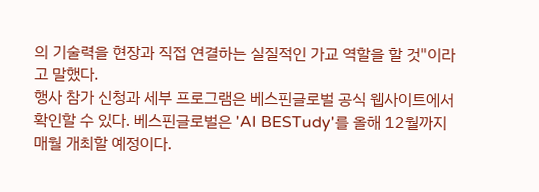의 기술력을 현장과 직접 연결하는 실질적인 가교 역할을 할 것"이라고 말했다.
행사 참가 신청과 세부 프로그램은 베스핀글로벌 공식 웹사이트에서 확인할 수 있다. 베스핀글로벌은 'AI BESTudy'를 올해 12월까지 매월 개최할 예정이다.